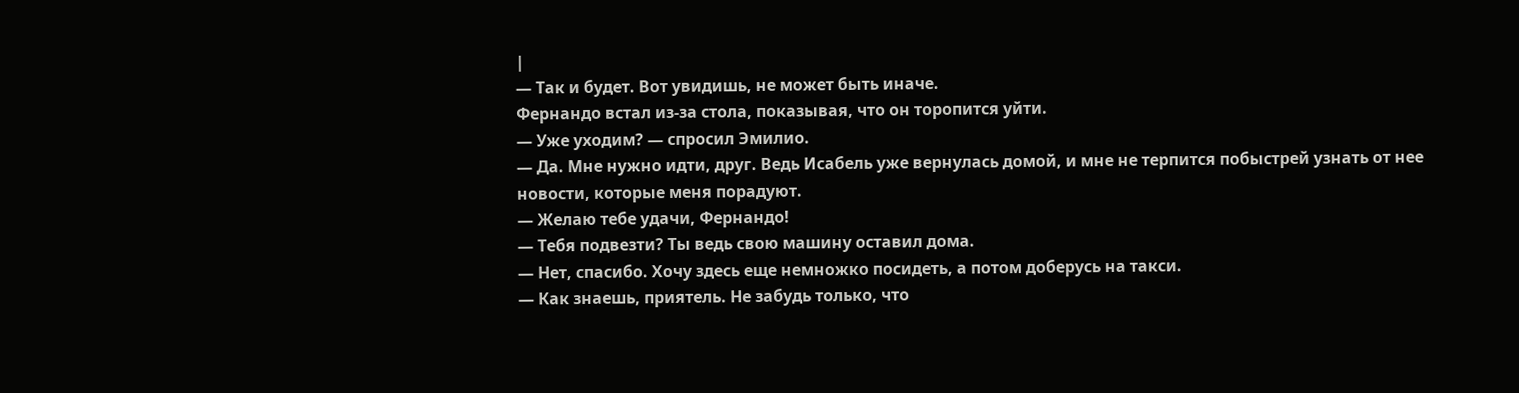|
— Так и будет. Вот увидишь, не может быть иначе.
Фернандо встал из-за стола, показывая, что он торопится уйти.
— Уже уходим? — спросил Эмилио.
— Да. Мне нужно идти, друг. Ведь Исабель уже вернулась домой, и мне не терпится побыстрей узнать от нее новости, которые меня порадуют.
— Желаю тебе удачи, Фернандо!
— Тебя подвезти? Ты ведь свою машину оставил дома.
— Нет, спасибо. Хочу здесь еще немножко посидеть, а потом доберусь на такси.
— Как знаешь, приятель. Не забудь только, что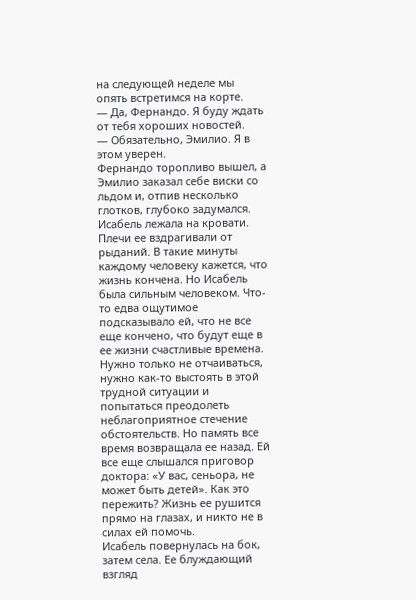на следующей неделе мы опять встретимся на корте.
— Да, Фернандо. Я буду ждать от тебя хороших новостей.
— Обязательно, Эмилио. Я в этом уверен.
Фернандо торопливо вышел, а Эмилио заказал себе виски со льдом и, отпив несколько глотков, глубоко задумался.
Исабель лежала на кровати. Плечи ее вздрагивали от рыданий. В такие минуты каждому человеку кажется, что жизнь кончена. Но Исабель была сильным человеком. Что-то едва ощутимое подсказывало ей, что не все еще кончено, что будут еще в ее жизни счастливые времена. Нужно только не отчаиваться, нужно как-то выстоять в этой трудной ситуации и попытаться преодолеть неблагоприятное стечение обстоятельств. Но память все время возвращала ее назад. Ей все еще слышался приговор доктора: «У вас, сеньора, не может быть детей». Как это пережить? Жизнь ее рушится прямо на глазах, и никто не в силах ей помочь.
Исабель повернулась на бок, затем села. Ее блуждающий взгляд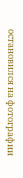остановился на фотографии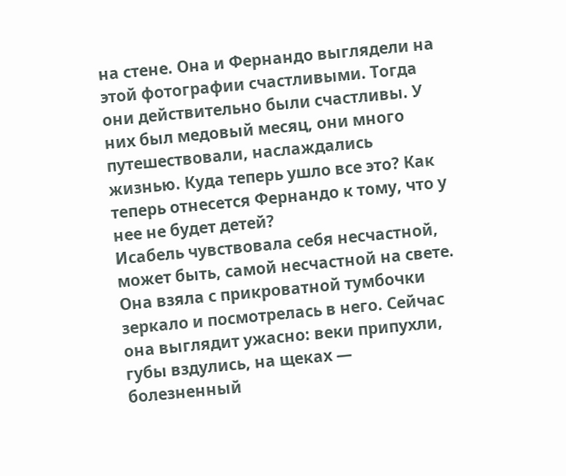на стене. Она и Фернандо выглядели на этой фотографии счастливыми. Тогда они действительно были счастливы. У них был медовый месяц, они много путешествовали, наслаждались жизнью. Куда теперь ушло все это? Как теперь отнесется Фернандо к тому, что у нее не будет детей?
Исабель чувствовала себя несчастной, может быть, самой несчастной на свете. Она взяла с прикроватной тумбочки зеркало и посмотрелась в него. Сейчас она выглядит ужасно: веки припухли, губы вздулись, на щеках — болезненный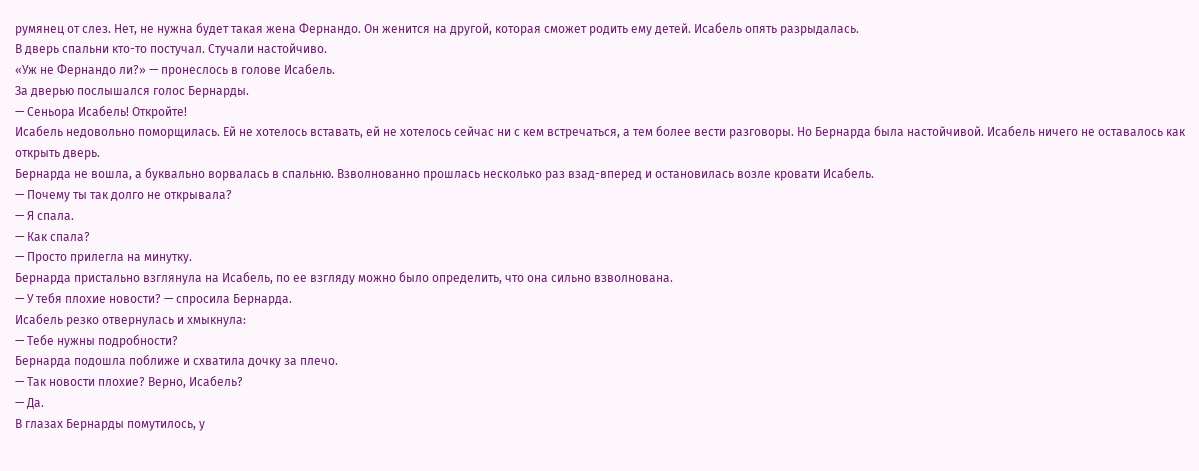румянец от слез. Нет, не нужна будет такая жена Фернандо. Он женится на другой, которая сможет родить ему детей. Исабель опять разрыдалась.
В дверь спальни кто-то постучал. Стучали настойчиво.
«Уж не Фернандо ли?» — пронеслось в голове Исабель.
За дверью послышался голос Бернарды.
— Сеньора Исабель! Откройте!
Исабель недовольно поморщилась. Ей не хотелось вставать, ей не хотелось сейчас ни с кем встречаться, а тем более вести разговоры. Но Бернарда была настойчивой. Исабель ничего не оставалось как открыть дверь.
Бернарда не вошла, а буквально ворвалась в спальню. Взволнованно прошлась несколько раз взад-вперед и остановилась возле кровати Исабель.
— Почему ты так долго не открывала?
— Я спала.
— Как спала?
— Просто прилегла на минутку.
Бернарда пристально взглянула на Исабель, по ее взгляду можно было определить, что она сильно взволнована.
— У тебя плохие новости? — спросила Бернарда.
Исабель резко отвернулась и хмыкнула:
— Тебе нужны подробности?
Бернарда подошла поближе и схватила дочку за плечо.
— Так новости плохие? Верно, Исабель?
— Да.
В глазах Бернарды помутилось, у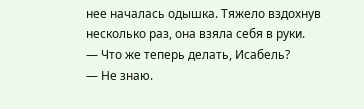нее началась одышка. Тяжело вздохнув несколько раз, она взяла себя в руки.
— Что же теперь делать, Исабель?
— Не знаю.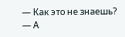— Как это не знаешь?
— А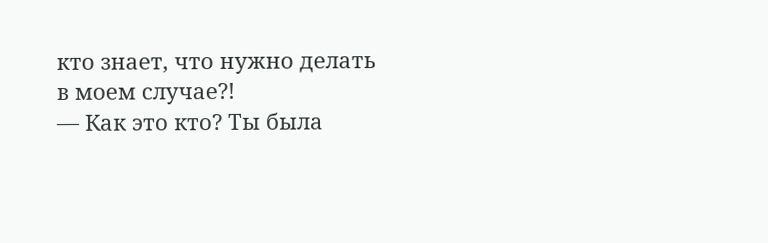кто знает, что нужно делать в моем случае?!
— Как это кто? Ты была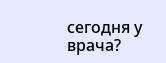сегодня у врача?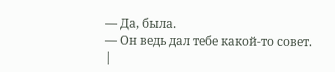— Да, была.
— Он ведь дал тебе какой-то совет. |